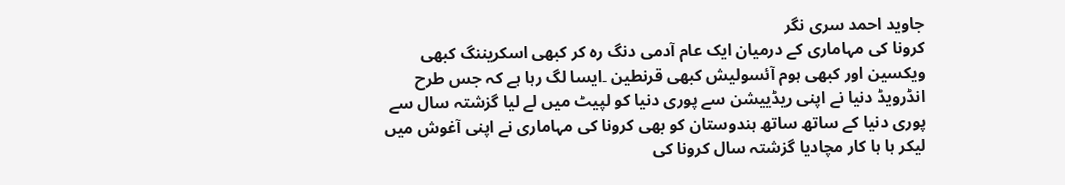جاوید احمد سری نگر
کرونا کی مہاماری کے درمیان ایک عام آدمی دنگ رہ کر کبھی اسکریننگ کبھی ویکسین اور کبھی ہوم آئسولیش کبھی قرنطین ۔ایسا لگ رہا ہے کہ جس طرح انڈرویڈ دنیا نے اپنی ریڈییشن سے پوری دنیا کو لپیٹ میں لے لیا گزشتہ سال سے پوری دنیا کے ساتھ ساتھ ہندوستان کو بھی کرونا کی مہاماری نے اپنی آغوش میں لیکر ہا ہا کار مچادیا گزشتہ سال کرونا کی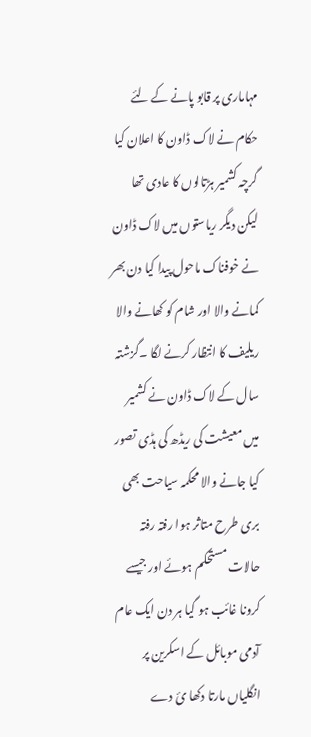مہاماری پر قابو پانے کے لئے حکام نے لاک ڈاون کا اعلان کیا گرچہ کشمیر ہڑتالوں کا عادی تھا لیکن دیگر ریاستوں میں لاک ڈاون نے خوفناک ماحول پیدا کیا دن بھر کمانے والا اور شام کو کھانے والا ریلیف کا انتظار کرنے لگا ۔گزشتہ سال کے لاک ڈاون نے کشمیر میں معیشت کی ریڈھ کی ہڈی تصور کیا جانے والا محکمہ سیاحت بھی بری طرح متاثر ہوا رفتہ رفتہ حالات مستحکم ہوئے اور جیسے کرونا غائب ہو گیا ہر دن ایک عام آدمی موبائل کے اسکرین پر انگلیاں مارتا دکھا ئ دے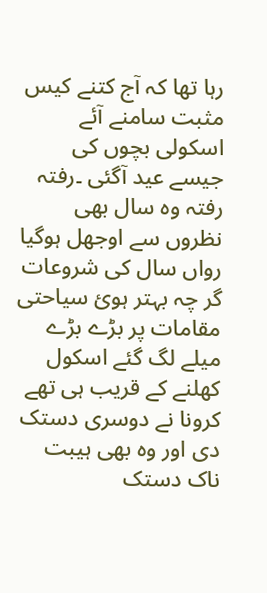رہا تھا کہ آج کتنے کیس مثبت سامنے آئے اسکولی بچوں کی جیسے عید آگئی ۔رفتہ رفتہ وہ سال بھی نظروں سے اوجھل ہوگیا رواں سال کی شروعات گر چہ بہتر ہوئ سیاحتی مقامات پر بڑے بڑے میلے لگ گئے اسکول کھلنے کے قریب ہی تھے کرونا نے دوسری دستک دی اور وہ بھی ہیبت ناک دستک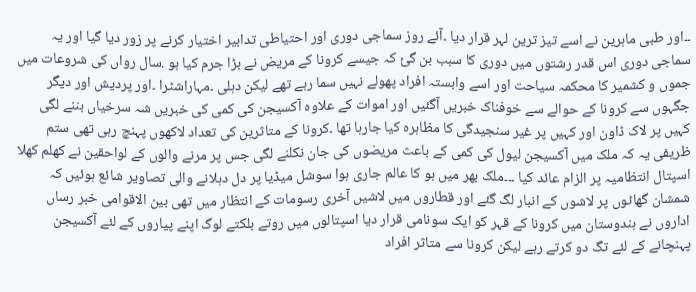۔۔اور طبی ماہرین نے اسے تیز ترین لہر قرار دیا ۔آئے روز سماجی دوری اور احتیاطی تدابیر اختیار کرنے پر زور دیا گیا اور یہ سماجی دوری اس قدر رشتوں میں دوری کا سبب بن گئ کہ جیسے کرونا کے مریض نے بڑا جرم کیا ہو .سال رواں کی شروعات میں جموں و کشمیر کا محکمہ سیاحت اور اسے وابستہ افراد پھولے نہیں سما رہے تھے لیکن دہلی ۔مہاراشٹرا ۔اور پردیش اور دیگر جگہوں سے کرونا کے حوالے سے خوفناک خبریں آگئیں اور اموات کے علاوہ آکسیجن کی کمی کی خبریں شہ سرخیاں بننے لگی کہیں پر لاک ڈاون اور کہیں پر غیر سنجیدگی کا مظاہرہ کیا جارہا تھا ۔کرونا کے متاثرین کی تعداد لاکھوں پہنچ رہی تھی ستم ظریفی یہ کہ ملک میں آکسیجن لیول کی کمی کے باعث مریضوں کی جان نکلنے لگی جس پر مرنے والوں کے لواحقین نے کھلم کھلا اسپتال انتظامیہ پر الزام عائد کیا ۔۔۔ملک بھر میں ہو کا عالم جاری ہوا سوشل میڈیا پر دل دہلانے والی تصاویر شائع ہوئیں کہ شمشان گھاٹوں پر لاشوں کے انبار لگ گئے اور قطاروں میں لاشیں آخری رسومات کے انتظار میں تھی بین الاقوامی خبر رساں اداروں نے ہندوستان میں کرونا کے قہر کو ایک سونامی قرار دیا اسپتالوں میں روتے بلکتے لوگ اپنے پیاروں کے لئے آکسیجن پہنچانے کے لئے تگ دو کرتے رہے لیکن کرونا سے متاثر افراد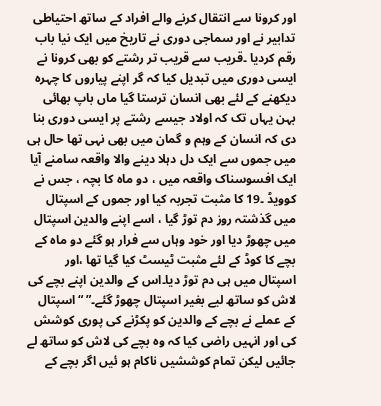اور کرونا سے انتقال کرنے والے افراد کے ساتھ احتیاطی تدابیر نے اور سماجی دوری نے تاریخ میں ایک نیا باب رقم کردیا ۔قریب سے قریب تر رشتے کو بھی کرونا نے ایسی دوری میں تبدیل کیا کہ گر اپنے پیاروں کا چہرہ دیکھنے کے لئے بھی انسان ترستا گیا ماں باپ بھائی بہن یہاں تک کہ اولاد جیسے رشتے پر ایسی دوری بنا دی کہ انسان کے وہم و گمان میں بھی نہی تھا حال ہی میں جموں سے ایک دل دہلا دینے والا واقعہ سامنے آیا ایک افسوسناک واقعہ میں ، دو ماہ کا بچہ ، جس نے کوویڈ ۔19 کا مثبت تجربہ کیا اور جموں کے اسپتال میں گذشتہ روز دم توڑ گیا ، اسے اپنے والدین اسپتال میں چھوڑ دیا اور خود وہاں سے فرار ہو گئے دو ماہ کے بچے کا کوڈ کے لئے مثبت ٹیسٹ کیا گیا تھا ،اور اسپتال میں ہی دم توڑ دیا۔اس کے والدین اپنے بچے کی لاش کو ساتھ لیے بغیر اسپتال چھوڑ گئے۔” “اسپتال کے عملے نے بچے کے والدین کو پکڑنے کی پوری کوشش کی اور انہیں راضی کیا کہ وہ بچے کی لاش کو ساتھ لے جائیں لیکن تمام کوششیں ناکام ہو ئیں اگر بچے کے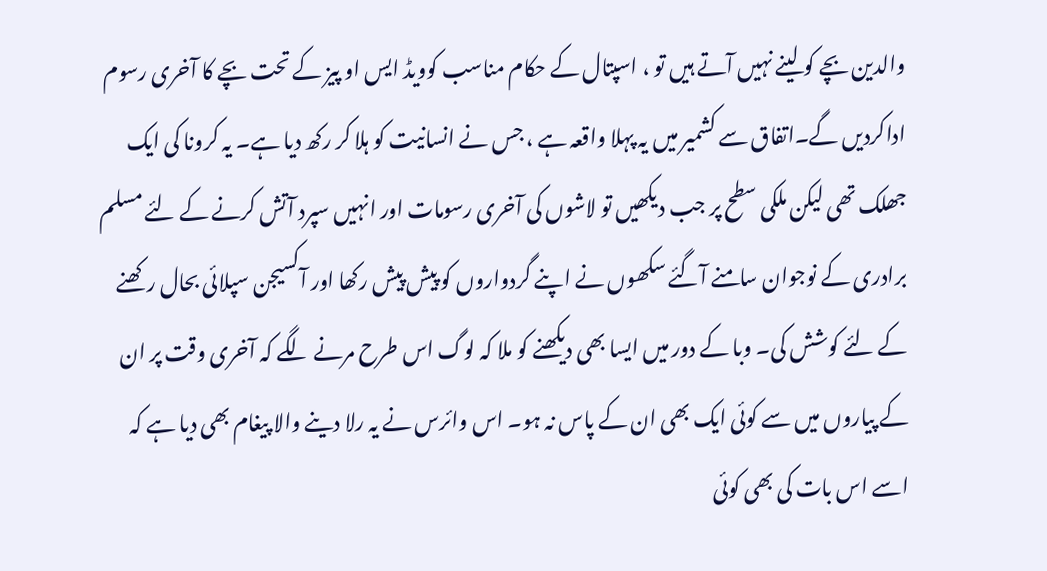والدین بچے کو لینے نہیں آتے ہیں تو ، اسپتال کے حکام مناسب کوویڈ ایس او پیز کے تحت بچے کا آخری رسوم اداکردیں گے۔اتفاق سے کشمیر میں یہ پہلا واقعہ ہے ، جس نے انسانیت کو ہلا کر رکھ دیا ہے۔ یہ کرونا کی ایک جھلک تھی لیکن ملکی سطح پر جب دیکھیں تو لاشوں کی آخری رسومات اور انہیں سپرد آتش کرنے کے لئے مسلم برادری کے نوجوان سامنے آگئے سکھوں نے اپنے گردواروں کو پیش پیش رکھا اور آکسیجن سپلائی بحال رکھنے کے لئے کوشش کی۔ وبا کے دور میں ایسا بھی دیکھنے کو ملا کہ لوگ اس طرح مرنے لگے کہ آخری وقت پر ان کے پیاروں میں سے کوئی ایک بھی ان کے پاس نہ ہو۔ اس وائرس نے یہ رلا دینے والا پیغام بھی دیا ہے کہ اسے اس بات کی بھی کوئی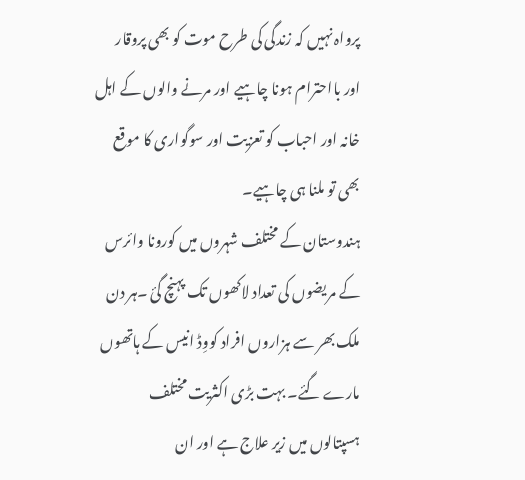پرواہ نہیں کہ زندگی کی طرح موت کو بھی پروقار اور بااحترام ہونا چاہیے اور مرنے والوں کے اہل خانہ اور احباب کو تعزیت اور سوگواری کا موقع بھی تو ملنا ہی چاہیے۔
ہندوستان کے مختلف شہروں میں کورونا وائرس کے مریضوں کی تعداد لاکھوں تک پہنچ گئ ۔ہر دن ملک بھر سے ہزاروں افراد کووِڈ انیس کے ہاتھوں مارے گئے۔ بہت بڑی اکثریت مختلف ہسپتالوں میں زیر علاج ہے اور ان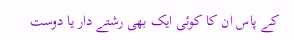کے پاس ان کا کوئی ایک بھی رشتے دار یا دوست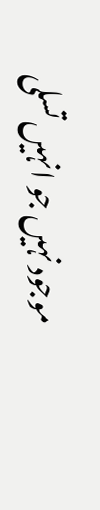موجود نہیں جو انہیں تسلی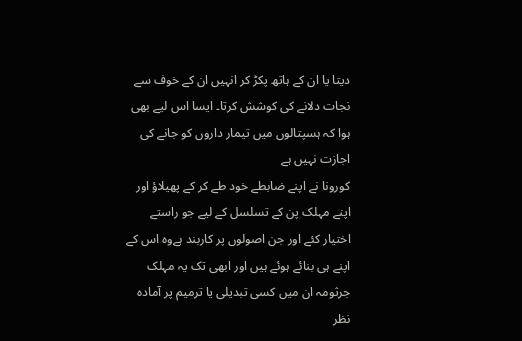دیتا یا ان کے ہاتھ پکڑ کر انہیں ان کے خوف سے نجات دلانے کی کوشش کرتا۔ ایسا اس لیے بھی ہوا کہ ہسپتالوں میں تیمار داروں کو جانے کی اجازت نہیں ہے
کورونا نے اپنے ضابطے خود طے کر کے پھیلاؤ اور اپنے مہلک پن کے تسلسل کے لیے جو راستے اختیار کئے اور جن اصولوں پر کاربند ہےوہ اس کے اپنے ہی بنائے ہوئے ہیں اور ابھی تک یہ مہلک جرثومہ ان میں کسی تبدیلی یا ترمیم پر آمادہ نظر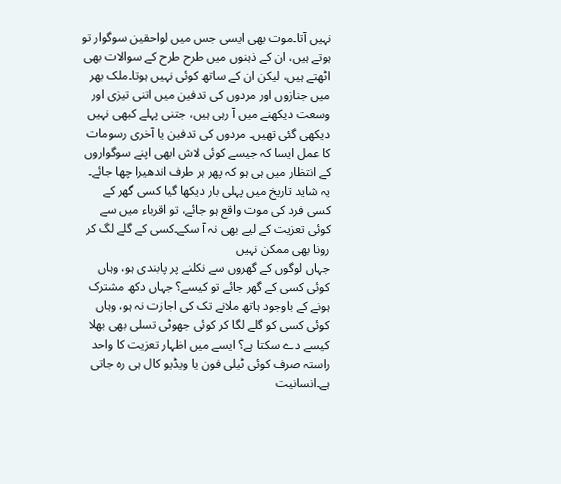نہیں آتا۔موت بھی ایسی جس میں لواحقین سوگوار تو ہوتے ہیں، ان کے ذہنوں میں طرح طرح کے سوالات بھی اٹھتے ہیں، لیکن ان کے ساتھ کوئی نہیں ہوتا۔ملک بھر میں جنازوں اور مردوں کی تدفین میں اتنی تیزی اور وسعت دیکھنے میں آ رہی ہیں، جتنی پہلے کبھی نہیں دیکھی گئی تھیں۔ مردوں کی تدفین یا آخری رسومات کا عمل ایسا کہ جیسے کوئی لاش ابھی اپنے سوگواروں کے انتظار میں ہی ہو کہ پھر ہر طرف اندھیرا چھا جائے۔
یہ شاید تاریخ میں پہلی بار دیکھا گیا کسی گھر کے کسی فرد کی موت واقع ہو جائے، تو اقرباء میں سے کوئی تعزیت کے لیے بھی نہ آ سکے۔کسی کے گلے لگ کر رونا بھی ممکن نہیں
جہاں لوگوں کے گھروں سے نکلنے پر پابندی ہو، وہاں کوئی کسی کے گھر جائے تو کیسے؟ جہاں دکھ مشترک ہونے کے باوجود ہاتھ ملانے تک کی اجازت نہ ہو، وہاں کوئی کسی کو گلے لگا کر کوئی جھوٹی تسلی بھی بھلا کیسے دے سکتا ہے؟ ایسے میں اظہار تعزیت کا واحد راستہ صرف کوئی ٹیلی فون یا ویڈیو کال ہی رہ جاتی ہے۔انسانیت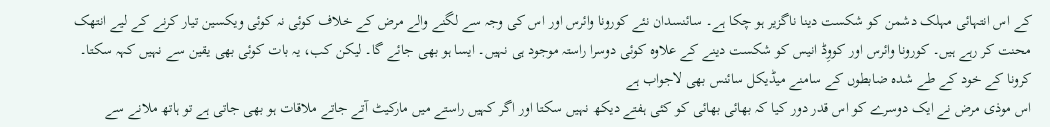کے اس انتہائی مہلک دشمن کو شکست دینا ناگزیر ہو چکا ہے۔ سائنسدان نئے کورونا وائرس اور اس کی وجہ سے لگنے والے مرض کے خلاف کوئی نہ کوئی ویکسین تیار کرنے کے لیے انتھک محنت کر رہے ہیں۔ کورونا وائرس اور کووِڈ انیس کو شکست دینے کے علاوہ کوئی دوسرا راستہ موجود ہی نہیں۔ ایسا ہو بھی جائے گا۔ لیکن کب، یہ بات کوئی بھی یقین سے نہیں کہہ سکتا۔ کرونا کے خود کے طے شدہ ضابطوں کے سامنے میڈیکل سائنس بھی لاجواب ہے
اس موذی مرض نے ایک دوسرے کو اس قدر دور کیا کہ بھائی بھائی کو کئی ہفتے دیکھ نہیں سکتا اور اگر کہیں راستے میں مارکیٹ آتے جاتے ملاقات ہو بھی جاتی ہے تو ہاتھ ملانے سے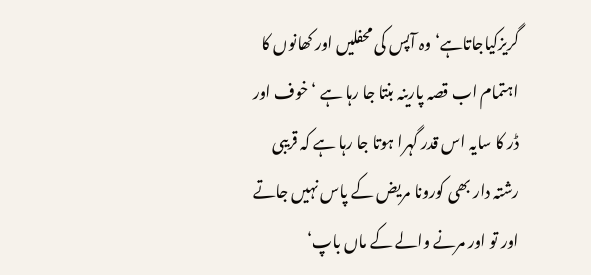گریزکیاجاتاہے‘ وہ آپس کی محفلیں اور کھانوں کا اہتمام اب قصہ پارینہ بنتا جا رہا ہے ‘خوف اور ڈر کا سایہ اس قدر گہرا ہوتا جا رہا ہے کہ قریبی رشتہ دار بھی کورونا مریض کے پاس نہیں جاتے اور تو اور مرنے والے کے ماں باپ‘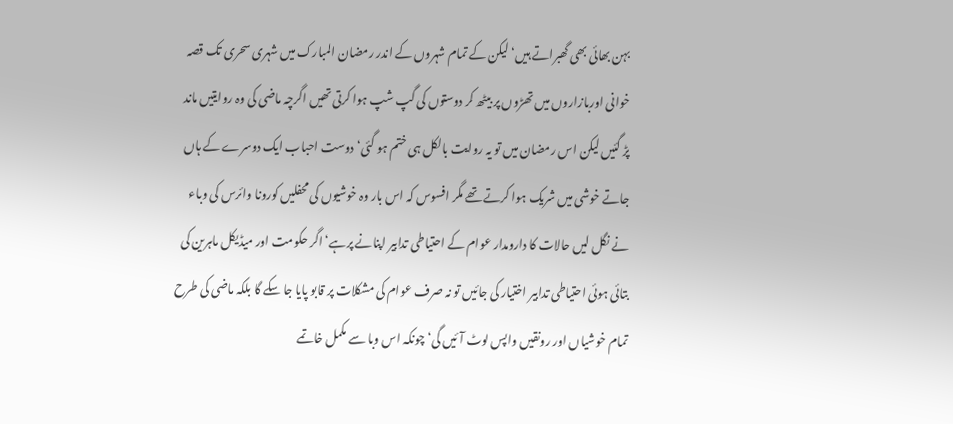بہن بھائی بھی گھبراتے ہیں‘ لیکن کے تمام شہروں کے اندر رمضان المبارک میں شہری سحری تک قصہ خوانی اوربازاروں میں تھڑوں پر بیٹھ کر دوستوں کی گپ شپ ہوا کرتی تھیں اگرچہ ماضی کی وہ روایتیں ماند پڑ گئیں لیکن اس رمضان میں تو یہ روایت بالکل ہی ختم ہو گئی‘ دوست احباب ایک دوسرے کے ہاں جاتے خوشی میں شریک ہوا کرتے تھے مگر افسوس کہ اس بار وہ خوشیوں کی محفلیں کورونا وائرس کی وباء نے نگل لیں حالات کا دارومدار عوام کے احتیاطی تدابیر اپنانے پرہے‘ اگر حکومت اور میڈیکل ماہرین کی بتائی ہوئی احتیاطی تدابیر اختیار کی جائیں تو نہ صرف عوام کی مشکلات پر قابو پایا جا سکے گا بلکہ ماضی کی طرح تمام خوشیاں اور رونقیں واپس لوٹ آئیں گی‘ چونکہ اس وبا سے مکمل خاتمے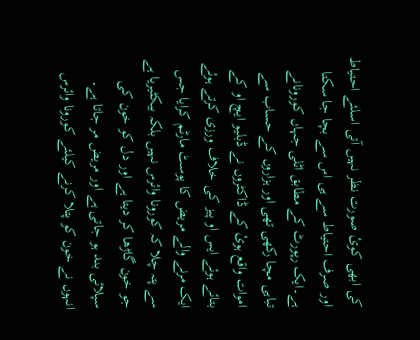کی ابھی کوئ صورت نظر نہیں آتی اسلئے احتیاط اور صرف احتیاط سے ہی اس سے بچا جا سکتا ہے۔ایک رپورٹ کے مطابق اٹلی جہاں کورونانے تباہی مچا رکھی تھی اور ہزاروں کے حساب سے اموات واقع ہوئ کے ڈاکٹروں نے ڈبلیو ایچ او کے بتائے ہوئے ایس او پیز کی خلاف ورزی کرتے ہوئے ایک مرنے والے مریض کا پوسٹ مارٹم کرایا جس سے پتہ چلا کہ کورونا وائرس نہیں بلکہ بیکٹیریا ہے جو خون گاڑھا کر دیتا ہے اور دل کو خون کی سپلائی بند ہو جاتی ہے اور مریض مر جاتا ہے۔ انہوں نے خون کو پتلا کرنے کیلئے کورونا وائرس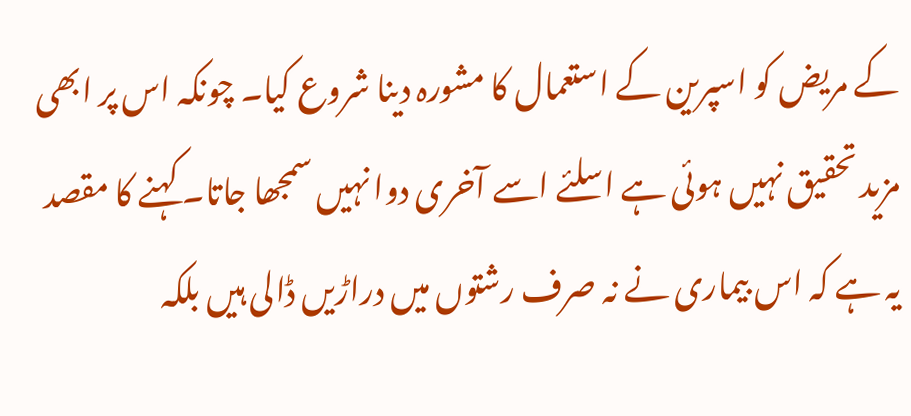کے مریض کو اسپرین کے استعمال کا مشورہ دینا شروع کیا۔ چونکہ اس پر ابھی مزید تحقیق نہیں ہوئی ہے اسلئے اسے آخری دوا نہیں سمجھا جاتا۔ کہنے کا مقصد یہ ہے کہ اس بیماری نے نہ صرف رشتوں میں دراڑیں ڈالی ہیں بلکہ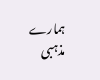ہمارے مذہبی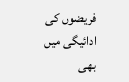فریضوں کی ادائیگی میں بھی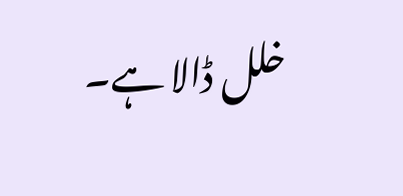خلل ڈالا ہے۔